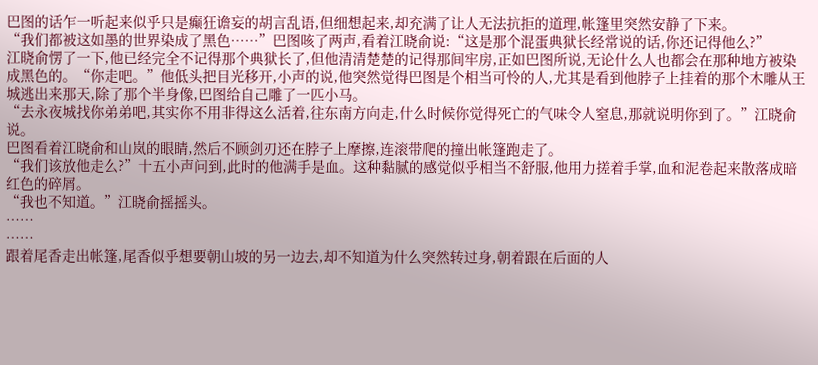巴图的话乍一听起来似乎只是癫狂谵妄的胡言乱语,但细想起来,却充满了让人无法抗拒的道理,帐篷里突然安静了下来。
“我们都被这如墨的世界染成了黑色……”巴图咳了两声,看着江晓俞说:“这是那个混蛋典狱长经常说的话,你还记得他么?”
江晓俞愣了一下,他已经完全不记得那个典狱长了,但他清清楚楚的记得那间牢房,正如巴图所说,无论什么人也都会在那种地方被染成黑色的。“你走吧。”他低头把目光移开,小声的说,他突然觉得巴图是个相当可怜的人,尤其是看到他脖子上挂着的那个木雕从王城逃出来那天,除了那个半身像,巴图给自己雕了一匹小马。
“去永夜城找你弟弟吧,其实你不用非得这么活着,往东南方向走,什么时候你觉得死亡的气味令人窒息,那就说明你到了。”江晓俞说。
巴图看着江晓俞和山岚的眼睛,然后不顾剑刃还在脖子上摩擦,连滚带爬的撞出帐篷跑走了。
“我们该放他走么?”十五小声问到,此时的他满手是血。这种黏腻的感觉似乎相当不舒服,他用力搓着手掌,血和泥卷起来散落成暗红色的碎屑。
“我也不知道。”江晓俞摇摇头。
……
……
跟着尾香走出帐篷,尾香似乎想要朝山坡的另一边去,却不知道为什么突然转过身,朝着跟在后面的人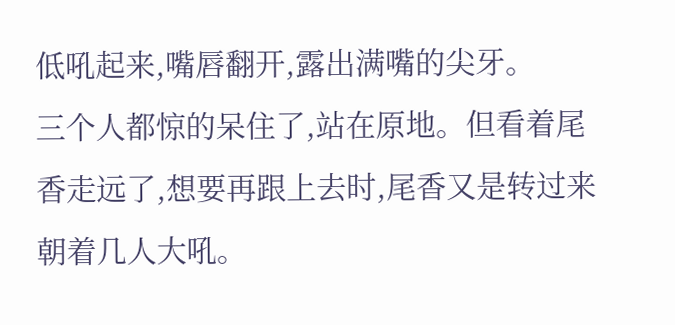低吼起来,嘴唇翻开,露出满嘴的尖牙。
三个人都惊的呆住了,站在原地。但看着尾香走远了,想要再跟上去时,尾香又是转过来朝着几人大吼。